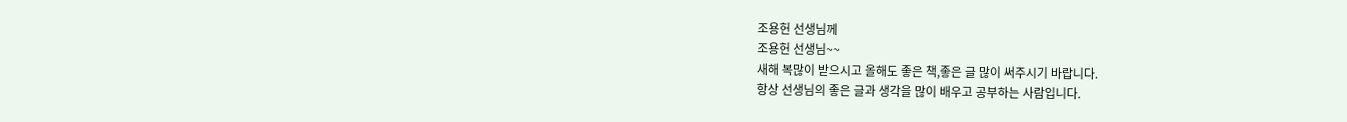조용헌 선생님께
조용헌 선생님~~
새해 복많이 받으시고 올해도 좋은 책,좋은 글 많이 써주시기 바랍니다.
항상 선생님의 좋은 글과 생각을 많이 배우고 공부하는 사람입니다.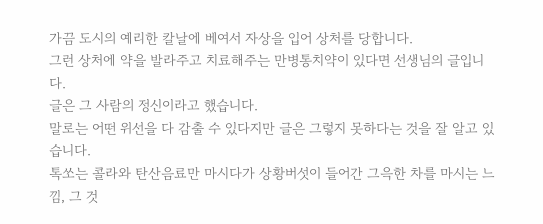가끔 도시의 예리한 칼날에 베여서 자상을 입어 상처를 당합니다.
그런 상처에 약을 발라주고 치료해주는 만병통치약이 있다면 선생님의 글입니다.
글은 그 사람의 정신이라고 했습니다.
말로는 어떤 위선을 다 감출 수 있다지만 글은 그렇지 못하다는 것을 잘 알고 있습니다.
톡쏘는 콜라와 탄산음료만 마시다가 상황버섯이 들어간 그윽한 차를 마시는 느낌, 그 것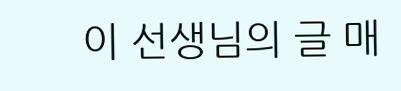이 선생님의 글 매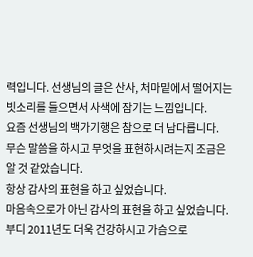력입니다. 선생님의 글은 산사, 처마밑에서 떨어지는 빗소리를 들으면서 사색에 잠기는 느낌입니다.
요즘 선생님의 백가기행은 참으로 더 남다릅니다.
무슨 말씀을 하시고 무엇을 표현하시려는지 조금은 알 것 같았습니다.
항상 감사의 표현을 하고 싶었습니다.
마음속으로가 아닌 감사의 표현을 하고 싶었습니다.
부디 2011년도 더욱 건강하시고 가슴으로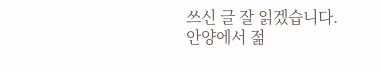쓰신 글 잘 읽겠습니다.
안양에서 젊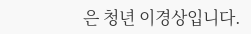은 청년 이경상입니다.